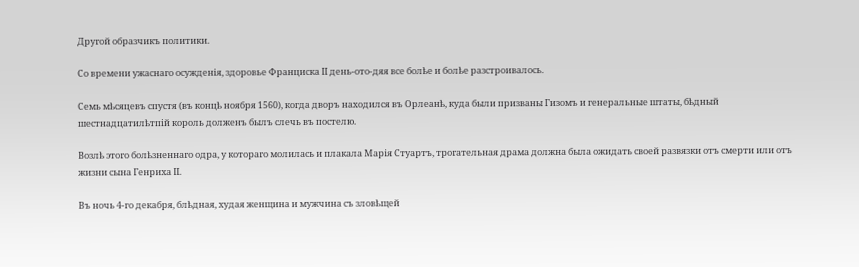Другой образчикъ политики.

Со времени ужаснаго осужденія, здоровье Франциска II день-ото-дяя все болѣе и болѣе разстроивалось.

Семь мѣсяцевъ спустя (въ концѣ ноября 1560), когда дворъ находился въ Орлеанѣ, куда были призваны Гизомъ и генеральные штаты, бѣдный шестнадцатилѣтпій король долженъ былъ слечь въ постелю.

Возлѣ этого болѣзненнаго одра, у котораго молилась и плакала Марія Стуартъ, трогательная драма должна была ожидать своей развязки отъ смерти или отъ жизни сына Генриха II.

Въ ночь 4-го декабря, блѣдная, худая женщина и мужчина съ зловѣщей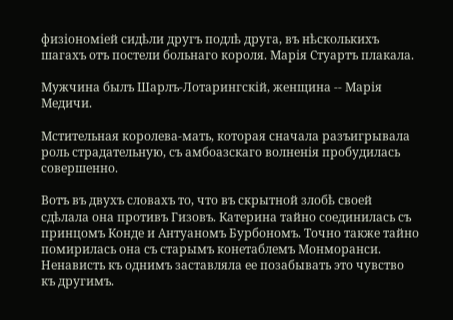физіономіей сидѣли другъ подлѣ друга, въ нѣсколькихъ шагахъ отъ постели больнаго короля. Марія Стуартъ плакала.

Мужчина былъ Шарлъ-Лотарингскій, женщина -- Марія Медичи.

Мстительная королева-мать, которая сначала разъигрывала роль страдательную, съ амбоазскаго волненія пробудилась совершенно.

Вотъ въ двухъ словахъ то, что въ скрытной злобѣ своей сдѣлала она противъ Гизовъ. Катерина тайно соединилась съ принцомъ Конде и Антуаномъ Бурбономъ. Точно также тайно помирилась она съ старымъ конетаблемъ Монморанси. Ненависть къ однимъ заставляла ее позабывать это чувство къ другимъ.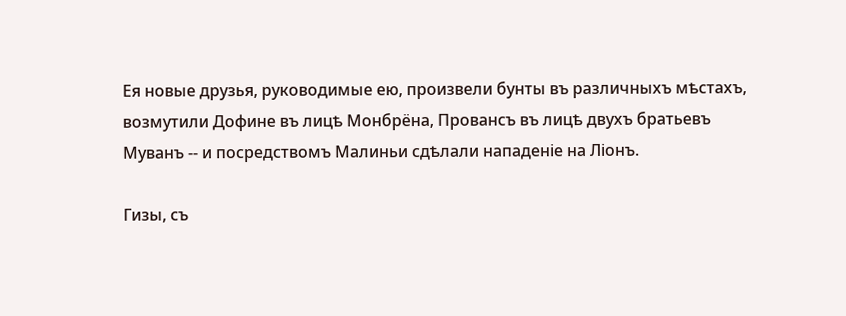Ея новые друзья, руководимые ею, произвели бунты въ различныхъ мѣстахъ, возмутили Дофине въ лицѣ Монбрёна, Провансъ въ лицѣ двухъ братьевъ Муванъ -- и посредствомъ Малиньи сдѣлали нападеніе на Ліонъ.

Гизы, съ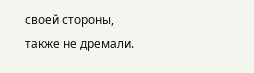своей стороны, также не дремали.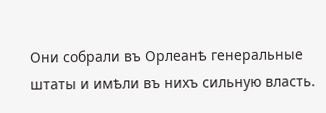Они собрали въ Орлеанѣ генеральные штаты и имѣли въ нихъ сильную власть.